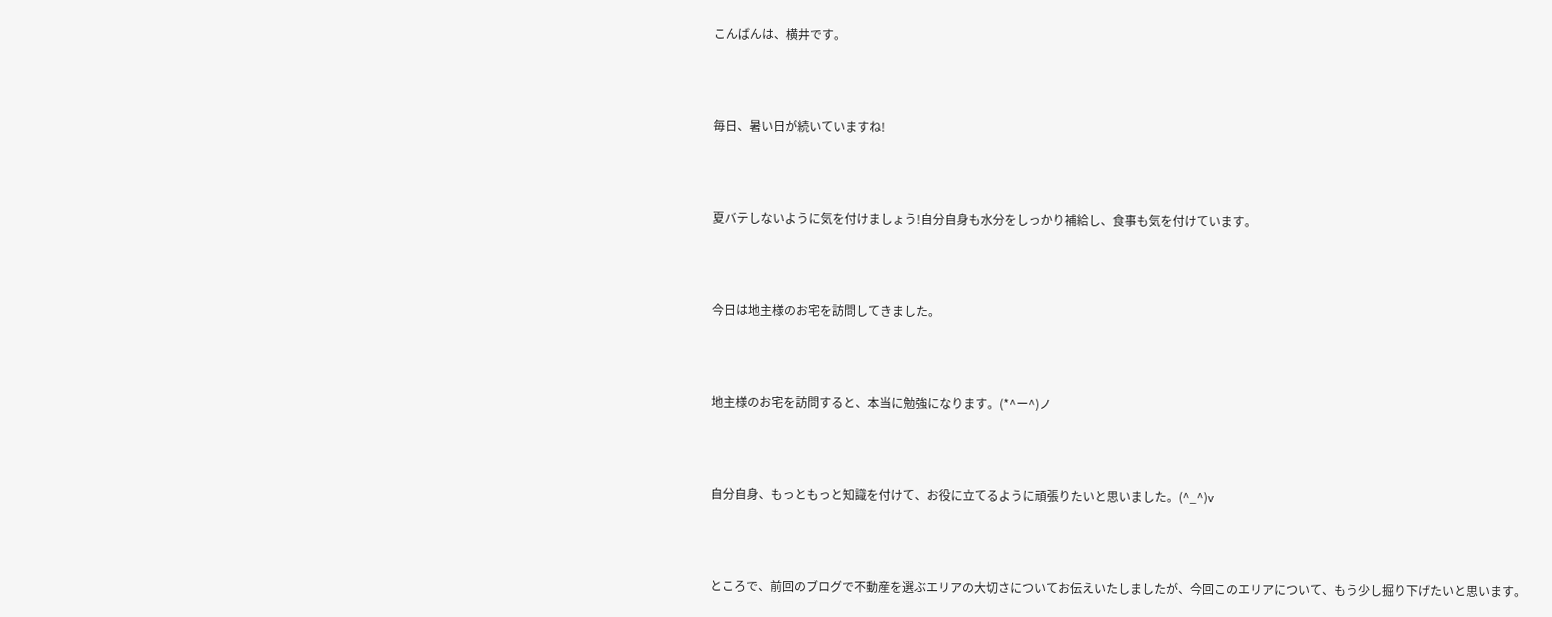こんばんは、横井です。



毎日、暑い日が続いていますね!



夏バテしないように気を付けましょう!自分自身も水分をしっかり補給し、食事も気を付けています。



今日は地主様のお宅を訪問してきました。



地主様のお宅を訪問すると、本当に勉強になります。(*^ー^)ノ



自分自身、もっともっと知識を付けて、お役に立てるように頑張りたいと思いました。(^_^)v



ところで、前回のブログで不動産を選ぶエリアの大切さについてお伝えいたしましたが、今回このエリアについて、もう少し掘り下げたいと思います。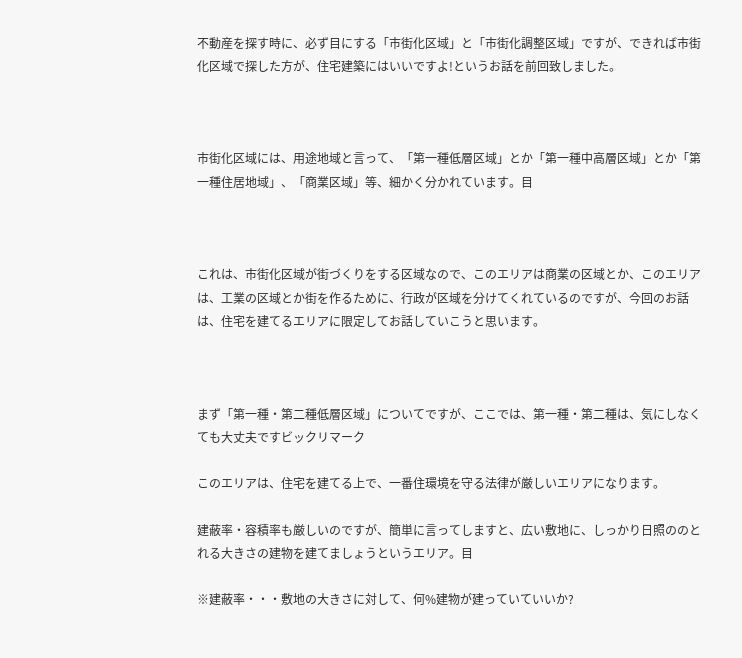不動産を探す時に、必ず目にする「市街化区域」と「市街化調整区域」ですが、できれば市街化区域で探した方が、住宅建築にはいいですよ!というお話を前回致しました。



市街化区域には、用途地域と言って、「第一種低層区域」とか「第一種中高層区域」とか「第一種住居地域」、「商業区域」等、細かく分かれています。目



これは、市街化区域が街づくりをする区域なので、このエリアは商業の区域とか、このエリアは、工業の区域とか街を作るために、行政が区域を分けてくれているのですが、今回のお話は、住宅を建てるエリアに限定してお話していこうと思います。



まず「第一種・第二種低層区域」についてですが、ここでは、第一種・第二種は、気にしなくても大丈夫ですビックリマーク

このエリアは、住宅を建てる上で、一番住環境を守る法律が厳しいエリアになります。

建蔽率・容積率も厳しいのですが、簡単に言ってしますと、広い敷地に、しっかり日照ののとれる大きさの建物を建てましょうというエリア。目

※建蔽率・・・敷地の大きさに対して、何%建物が建っていていいか?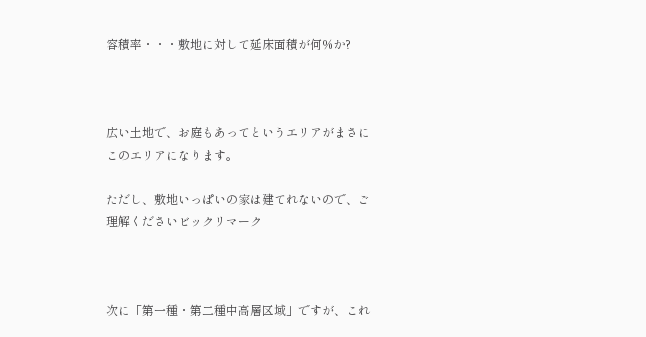容積率・・・敷地に対して延床面積が何%か?



広い土地で、お庭もあってというエリアがまさにこのエリアになります。

ただし、敷地いっぱいの家は建てれないので、ご理解くださいビックリマーク



次に「第一種・第二種中高層区域」ですが、これ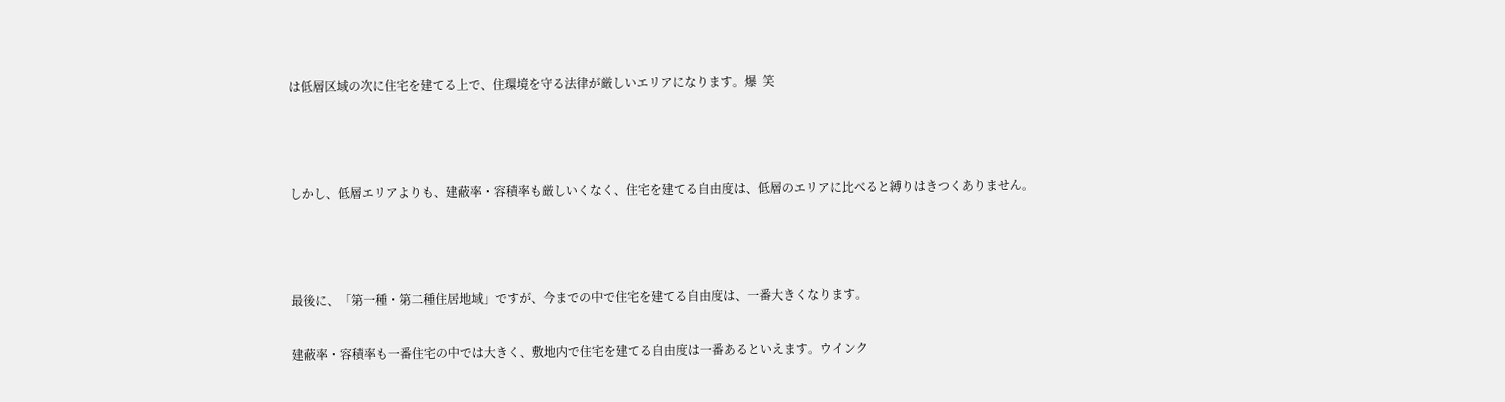は低層区域の次に住宅を建てる上で、住環境を守る法律が厳しいエリアになります。爆  笑



しかし、低層エリアよりも、建蔽率・容積率も厳しいくなく、住宅を建てる自由度は、低層のエリアに比べると縛りはきつくありません。



最後に、「第一種・第二種住居地域」ですが、今までの中で住宅を建てる自由度は、一番大きくなります。

建蔽率・容積率も一番住宅の中では大きく、敷地内で住宅を建てる自由度は一番あるといえます。ウインク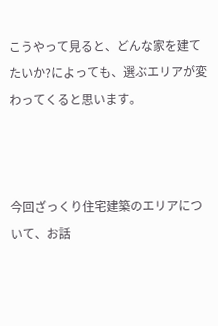こうやって見ると、どんな家を建てたいか?によっても、選ぶエリアが変わってくると思います。



今回ざっくり住宅建築のエリアについて、お話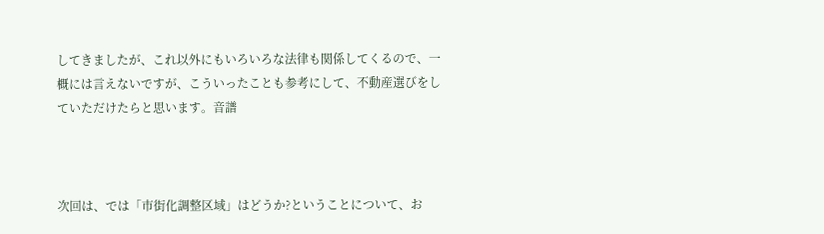してきましたが、これ以外にもいろいろな法律も関係してくるので、一概には言えないですが、こういったことも参考にして、不動産選びをしていただけたらと思います。音譜



次回は、では「市街化調整区域」はどうか?ということについて、お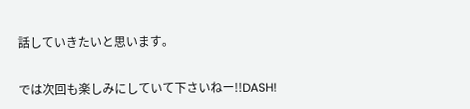話していきたいと思います。

では次回も楽しみにしていて下さいねー!!DASH!